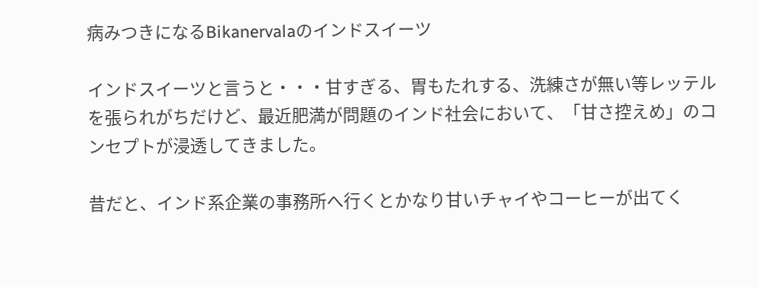病みつきになるBikanervalaのインドスイーツ

インドスイーツと言うと・・・甘すぎる、胃もたれする、洗練さが無い等レッテルを張られがちだけど、最近肥満が問題のインド社会において、「甘さ控えめ」のコンセプトが浸透してきました。

昔だと、インド系企業の事務所へ行くとかなり甘いチャイやコーヒーが出てく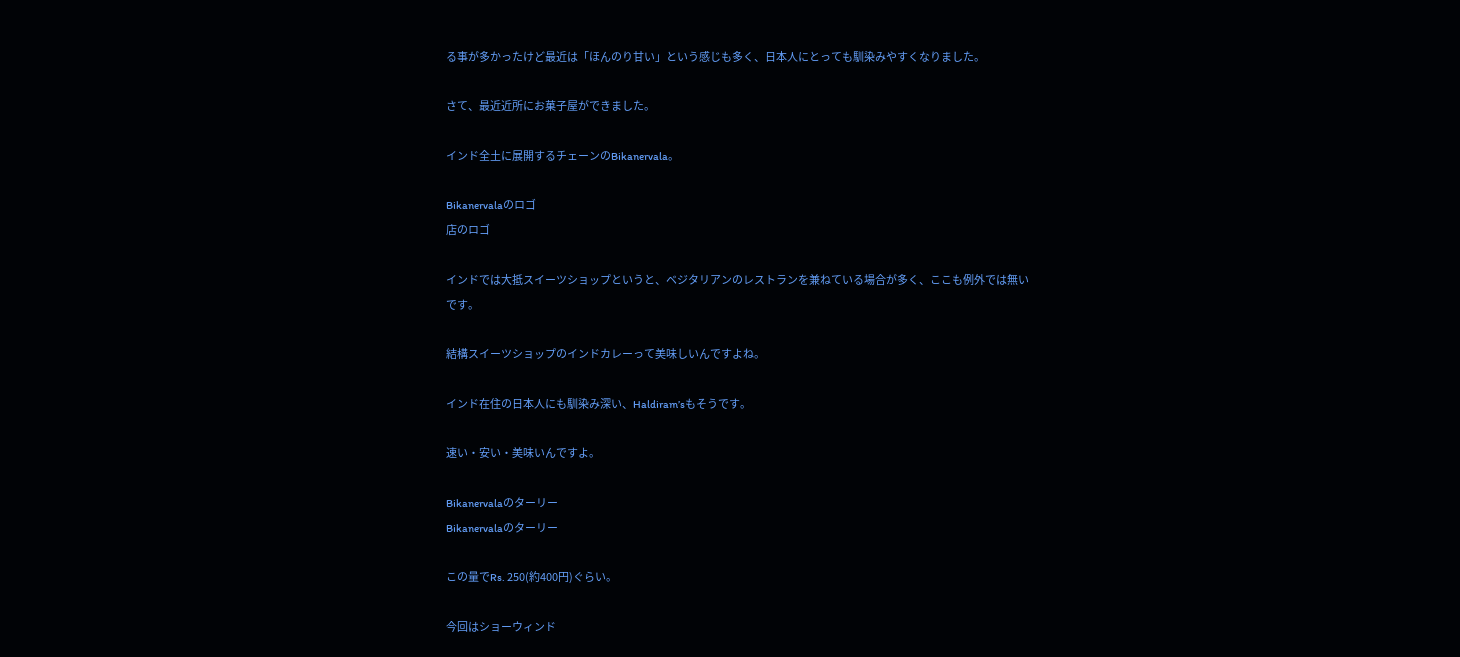る事が多かったけど最近は「ほんのり甘い」という感じも多く、日本人にとっても馴染みやすくなりました。

さて、最近近所にお菓子屋ができました。

インド全土に展開するチェーンのBikanervala。

Bikanervalaのロゴ
店のロゴ

インドでは大抵スイーツショップというと、ベジタリアンのレストランを兼ねている場合が多く、ここも例外では無いです。

結構スイーツショップのインドカレーって美味しいんですよね。

インド在住の日本人にも馴染み深い、Haldiram’sもそうです。

速い・安い・美味いんですよ。

Bikanervalaのターリー
Bikanervalaのターリー

この量でRs. 250(約400円)ぐらい。

今回はショーウィンド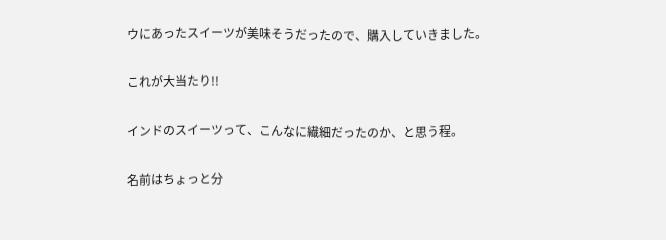ウにあったスイーツが美味そうだったので、購入していきました。

これが大当たり!!

インドのスイーツって、こんなに繊細だったのか、と思う程。

名前はちょっと分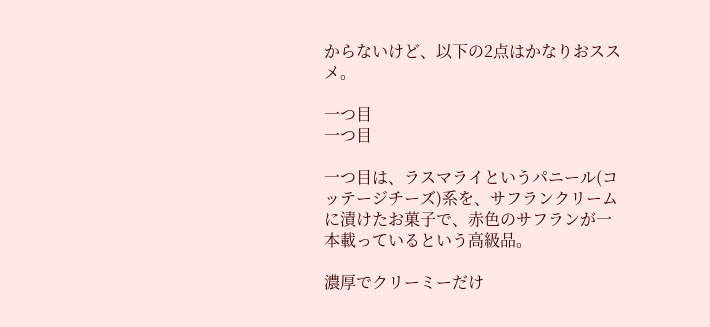からないけど、以下の2点はかなりおススメ。

一つ目
一つ目

一つ目は、ラスマライというパニール(コッテージチーズ)系を、サフランクリームに漬けたお菓子で、赤色のサフランが一本載っているという高級品。

濃厚でクリーミーだけ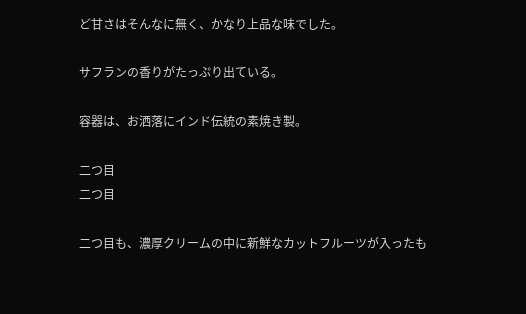ど甘さはそんなに無く、かなり上品な味でした。

サフランの香りがたっぷり出ている。

容器は、お洒落にインド伝統の素焼き製。

二つ目
二つ目

二つ目も、濃厚クリームの中に新鮮なカットフルーツが入ったも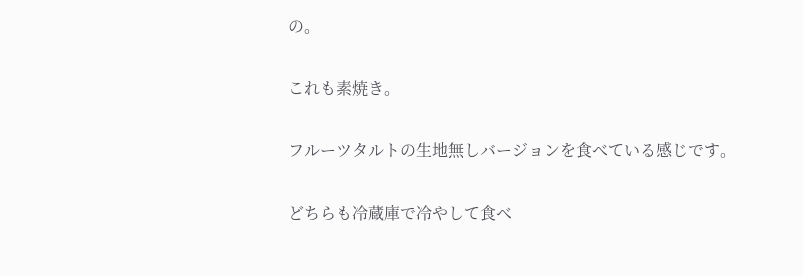の。

これも素焼き。

フルーツタルトの生地無しバージョンを食べている感じです。

どちらも冷蔵庫で冷やして食べ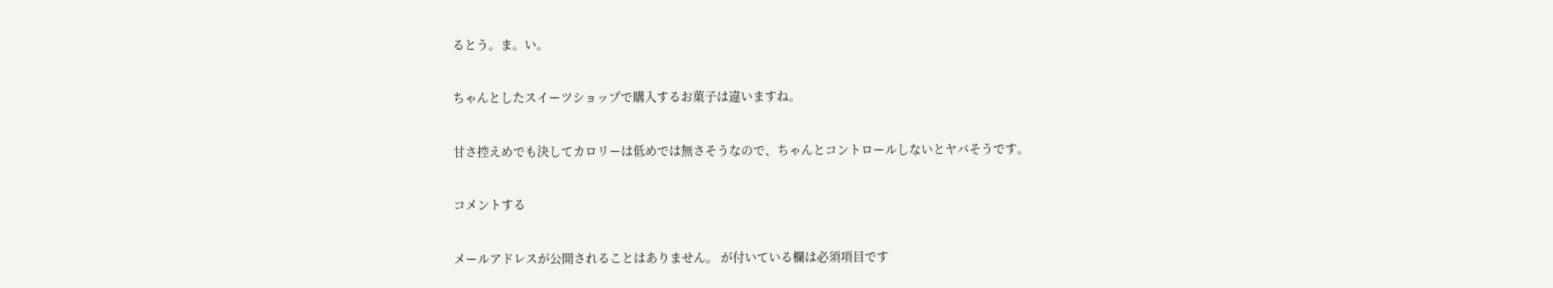るとう。ま。い。

ちゃんとしたスイーツショップで購入するお菓子は違いますね。

甘さ控えめでも決してカロリーは低めでは無さそうなので、ちゃんとコントロールしないとヤバそうです。

コメントする

メールアドレスが公開されることはありません。 が付いている欄は必須項目です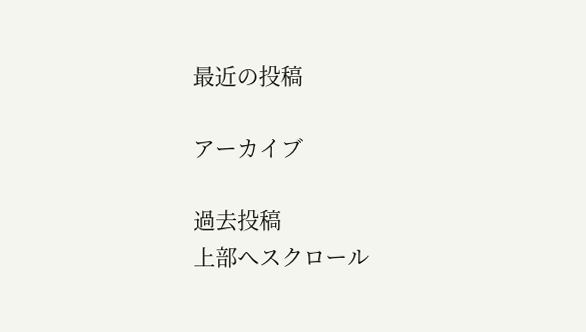最近の投稿

アーカイブ

過去投稿
上部へスクロール